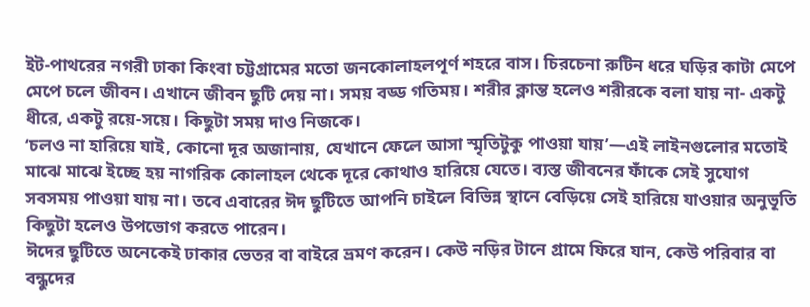ইট-পাথরের নগরী ঢাকা কিংবা চট্টগ্রামের মতো জনকোলাহলপূর্ণ শহরে বাস। চিরচেনা রুটিন ধরে ঘড়ির কাটা মেপে মেপে চলে জীবন। এখানে জীবন ছুটি দেয় না। সময় বড্ড গতিময়। শরীর ক্লান্ত হলেও শরীরকে বলা যায় না- একটু ধীরে, একটু রয়ে-সয়ে। কিছুটা সময় দাও নিজকে।
‘চলও না হারিয়ে যাই, কোনো দূর অজানায়, যেখানে ফেলে আসা স্মৃতিটুকু পাওয়া যায়’—এই লাইনগুলোর মতোই মাঝে মাঝে ইচ্ছে হয় নাগরিক কোলাহল থেকে দূরে কোথাও হারিয়ে যেতে। ব্যস্ত জীবনের ফাঁকে সেই সুযোগ সবসময় পাওয়া যায় না। তবে এবারের ঈদ ছুটিতে আপনি চাইলে বিভিন্ন স্থানে বেড়িয়ে সেই হারিয়ে যাওয়ার অনুভূতি কিছুটা হলেও উপভোগ করতে পারেন।
ঈদের ছুটিতে অনেকেই ঢাকার ভেতর বা বাইরে ভ্রমণ করেন। কেউ নড়ির টানে গ্রামে ফিরে যান, কেউ পরিবার বা বন্ধুদের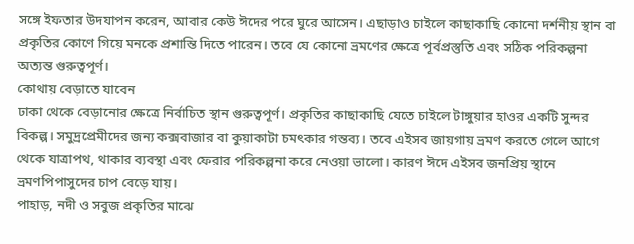সঙ্গে ইফতার উদযাপন করেন, আবার কেউ ঈদের পরে ঘুরে আসেন। এছাড়াও চাইলে কাছাকাছি কোনো দর্শনীয় স্থান বা প্রকৃতির কোণে গিয়ে মনকে প্রশান্তি দিতে পারেন। তবে যে কোনো ভ্রমণের ক্ষেত্রে পূর্বপ্রস্তুতি এবং সঠিক পরিকল্পনা অত্যন্ত গুরুত্বপূর্ণ।
কোথায় বেড়াতে যাবেন
ঢাকা থেকে বেড়ানোর ক্ষেত্রে নির্বাচিত স্থান গুরুত্বপূর্ণ। প্রকৃতির কাছাকাছি যেতে চাইলে টাঙ্গুয়ার হাওর একটি সুন্দর বিকল্প। সমুদ্রপ্রেমীদের জন্য কক্সবাজার বা কুয়াকাটা চমৎকার গন্তব্য। তবে এইসব জায়গায় ভ্রমণ করতে গেলে আগে থেকে যাত্রাপথ, থাকার ব্যবস্থা এবং ফেরার পরিকল্পনা করে নেওয়া ভালো। কারণ ঈদে এইসব জনপ্রিয় স্থানে ভ্রমণপিপাসুদের চাপ বেড়ে যায়।
পাহাড়, নদী ও সবুজ প্রকৃতির মাঝে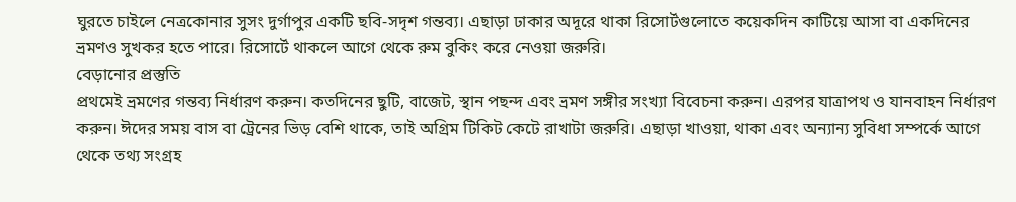ঘুরতে চাইলে নেত্রকোনার সুসং দুর্গাপুর একটি ছবি-সদৃশ গন্তব্য। এছাড়া ঢাকার অদূরে থাকা রিসোর্টগুলোতে কয়েকদিন কাটিয়ে আসা বা একদিনের ভ্রমণও সুখকর হতে পারে। রিসোর্টে থাকলে আগে থেকে রুম বুকিং করে নেওয়া জরুরি।
বেড়ানোর প্রস্তুতি
প্রথমেই ভ্রমণের গন্তব্য নির্ধারণ করুন। কতদিনের ছুটি, বাজেট, স্থান পছন্দ এবং ভ্রমণ সঙ্গীর সংখ্যা বিবেচনা করুন। এরপর যাত্রাপথ ও যানবাহন নির্ধারণ করুন। ঈদের সময় বাস বা ট্রেনের ভিড় বেশি থাকে, তাই অগ্রিম টিকিট কেটে রাখাটা জরুরি। এছাড়া খাওয়া, থাকা এবং অন্যান্য সুবিধা সম্পর্কে আগে থেকে তথ্য সংগ্রহ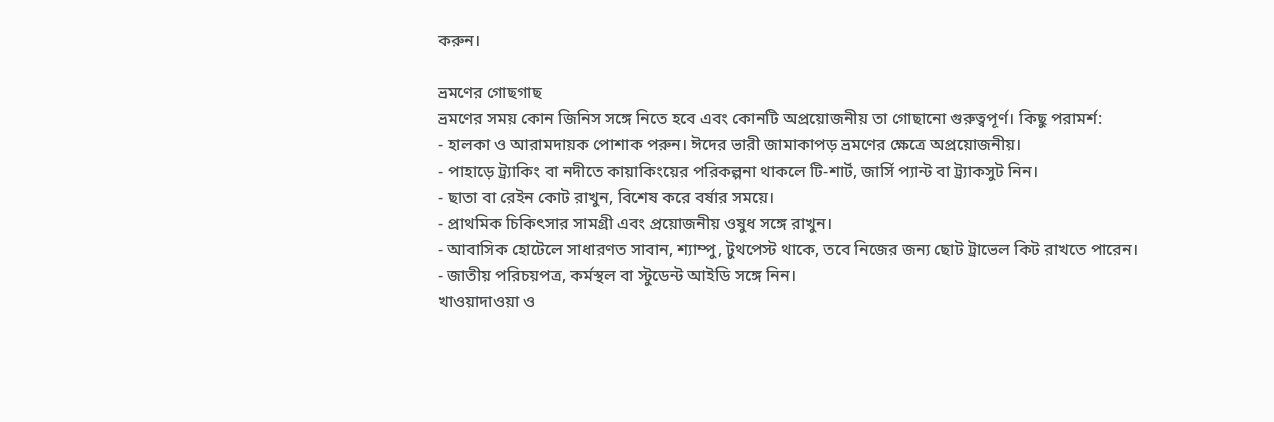করুন।

ভ্রমণের গোছগাছ
ভ্রমণের সময় কোন জিনিস সঙ্গে নিতে হবে এবং কোনটি অপ্রয়োজনীয় তা গোছানো গুরুত্বপূর্ণ। কিছু পরামর্শ:
- হালকা ও আরামদায়ক পোশাক পরুন। ঈদের ভারী জামাকাপড় ভ্রমণের ক্ষেত্রে অপ্রয়োজনীয়।
- পাহাড়ে ট্র্যাকিং বা নদীতে কায়াকিংয়ের পরিকল্পনা থাকলে টি-শার্ট, জার্সি প্যান্ট বা ট্র্যাকসুট নিন।
- ছাতা বা রেইন কোট রাখুন, বিশেষ করে বর্ষার সময়ে।
- প্রাথমিক চিকিৎসার সামগ্রী এবং প্রয়োজনীয় ওষুধ সঙ্গে রাখুন।
- আবাসিক হোটেলে সাধারণত সাবান, শ্যাম্পু, টুথপেস্ট থাকে, তবে নিজের জন্য ছোট ট্রাভেল কিট রাখতে পারেন।
- জাতীয় পরিচয়পত্র, কর্মস্থল বা স্টুডেন্ট আইডি সঙ্গে নিন।
খাওয়াদাওয়া ও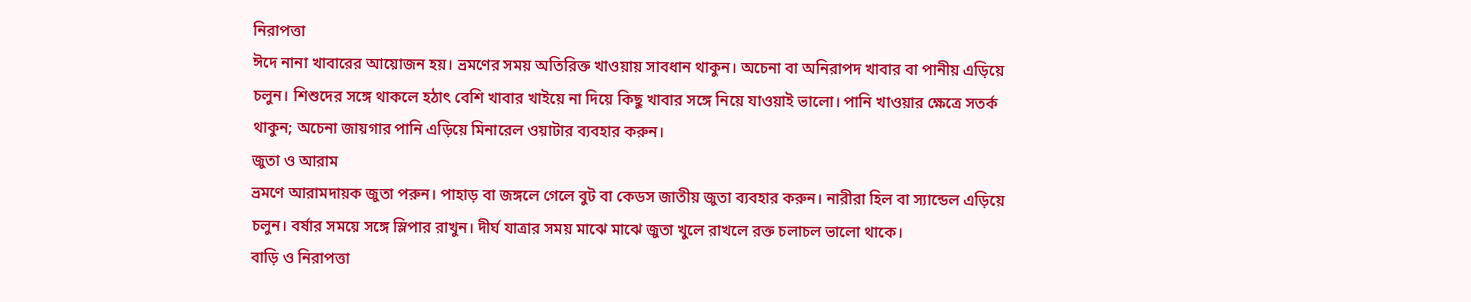নিরাপত্তা
ঈদে নানা খাবারের আয়োজন হয়। ভ্রমণের সময় অতিরিক্ত খাওয়ায় সাবধান থাকুন। অচেনা বা অনিরাপদ খাবার বা পানীয় এড়িয়ে চলুন। শিশুদের সঙ্গে থাকলে হঠাৎ বেশি খাবার খাইয়ে না দিয়ে কিছু খাবার সঙ্গে নিয়ে যাওয়াই ভালো। পানি খাওয়ার ক্ষেত্রে সতর্ক থাকুন; অচেনা জায়গার পানি এড়িয়ে মিনারেল ওয়াটার ব্যবহার করুন।
জুতা ও আরাম
ভ্রমণে আরামদায়ক জুতা পরুন। পাহাড় বা জঙ্গলে গেলে বুট বা কেডস জাতীয় জুতা ব্যবহার করুন। নারীরা হিল বা স্যান্ডেল এড়িয়ে চলুন। বর্ষার সময়ে সঙ্গে স্লিপার রাখুন। দীর্ঘ যাত্রার সময় মাঝে মাঝে জুতা খুলে রাখলে রক্ত চলাচল ভালো থাকে।
বাড়ি ও নিরাপত্তা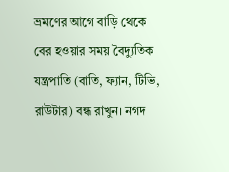ভ্রমণের আগে বাড়ি থেকে বের হওয়ার সময় বৈদ্যুতিক যন্ত্রপাতি (বাতি, ফ্যান, টিভি, রাউটার) বন্ধ রাখুন। নগদ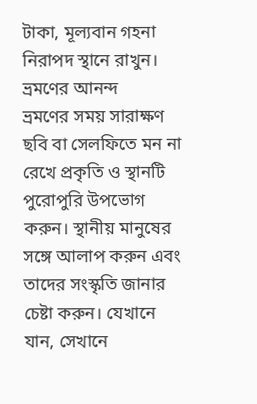টাকা, মূল্যবান গহনা নিরাপদ স্থানে রাখুন।
ভ্রমণের আনন্দ
ভ্রমণের সময় সারাক্ষণ ছবি বা সেলফিতে মন না রেখে প্রকৃতি ও স্থানটি পুরোপুরি উপভোগ করুন। স্থানীয় মানুষের সঙ্গে আলাপ করুন এবং তাদের সংস্কৃতি জানার চেষ্টা করুন। যেখানে যান, সেখানে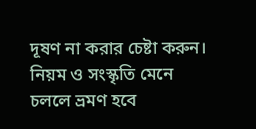দূষণ না করার চেষ্টা করুন। নিয়ম ও সংস্কৃতি মেনে চললে ভ্রমণ হবে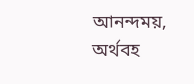আনন্দময়, অর্থবহ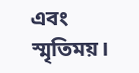এবং স্মৃতিময়।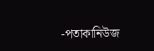-পতাকানিউজ